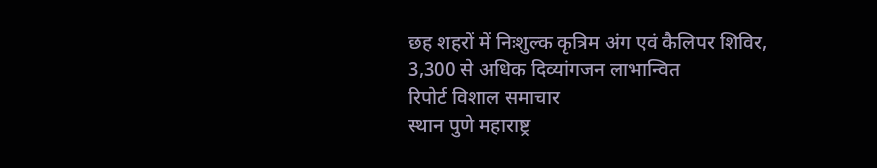छह शहरों में निःशुल्क कृत्रिम अंग एवं कैलिपर शिविर, 3,300 से अधिक दिव्यांगजन लाभान्वित
रिपोर्ट विशाल समाचार
स्थान पुणे महाराष्ट्र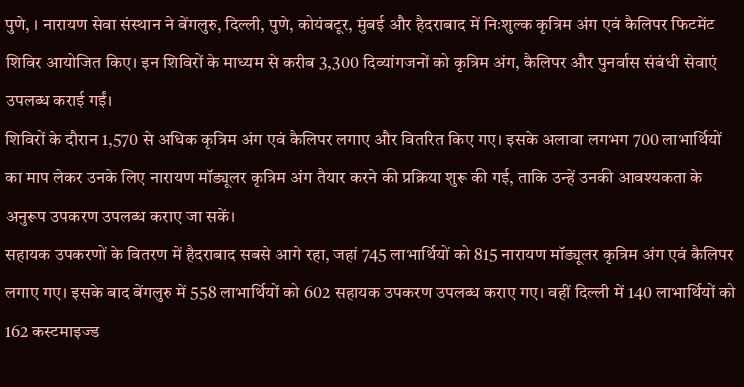पुणे, । नारायण सेवा संस्थान ने बेंगलुरु, दिल्ली, पुणे, कोयंबटूर, मुंबई और हैदराबाद में निःशुल्क कृत्रिम अंग एवं कैलिपर फिटमेंट शिविर आयोजित किए। इन शिविरों के माध्यम से करीब 3,300 दिव्यांगजनों को कृत्रिम अंग, कैलिपर और पुनर्वास संबंधी सेवाएं उपलब्ध कराई गईं।
शिविरों के दौरान 1,570 से अधिक कृत्रिम अंग एवं कैलिपर लगाए और वितरित किए गए। इसके अलावा लगभग 700 लाभार्थियों का माप लेकर उनके लिए नारायण मॉड्यूलर कृत्रिम अंग तैयार करने की प्रक्रिया शुरू की गई, ताकि उन्हें उनकी आवश्यकता के अनुरूप उपकरण उपलब्ध कराए जा सकें।
सहायक उपकरणों के वितरण में हैदराबाद सबसे आगे रहा, जहां 745 लाभार्थियों को 815 नारायण मॉड्यूलर कृत्रिम अंग एवं कैलिपर लगाए गए। इसके बाद बेंगलुरु में 558 लाभार्थियों को 602 सहायक उपकरण उपलब्ध कराए गए। वहीं दिल्ली में 140 लाभार्थियों को 162 कस्टमाइज्ड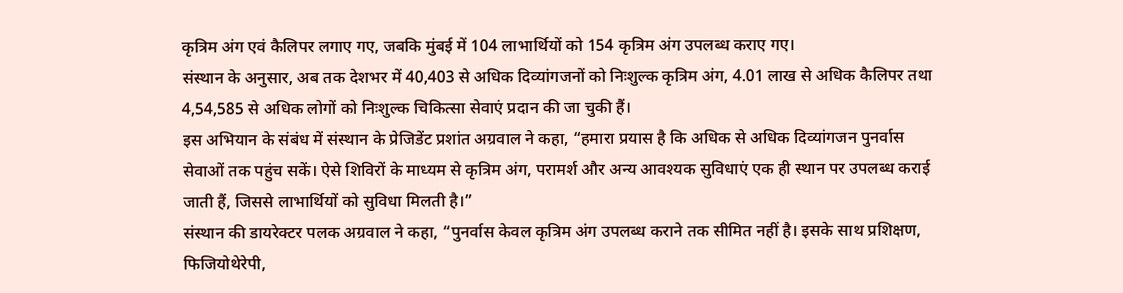कृत्रिम अंग एवं कैलिपर लगाए गए, जबकि मुंबई में 104 लाभार्थियों को 154 कृत्रिम अंग उपलब्ध कराए गए।
संस्थान के अनुसार, अब तक देशभर में 40,403 से अधिक दिव्यांगजनों को निःशुल्क कृत्रिम अंग, 4.01 लाख से अधिक कैलिपर तथा 4,54,585 से अधिक लोगों को निःशुल्क चिकित्सा सेवाएं प्रदान की जा चुकी हैं।
इस अभियान के संबंध में संस्थान के प्रेजिडेंट प्रशांत अग्रवाल ने कहा, “हमारा प्रयास है कि अधिक से अधिक दिव्यांगजन पुनर्वास सेवाओं तक पहुंच सकें। ऐसे शिविरों के माध्यम से कृत्रिम अंग, परामर्श और अन्य आवश्यक सुविधाएं एक ही स्थान पर उपलब्ध कराई जाती हैं, जिससे लाभार्थियों को सुविधा मिलती है।”
संस्थान की डायरेक्टर पलक अग्रवाल ने कहा, “पुनर्वास केवल कृत्रिम अंग उपलब्ध कराने तक सीमित नहीं है। इसके साथ प्रशिक्षण, फिजियोथेरेपी,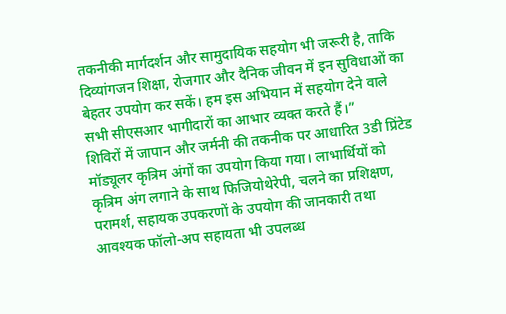तकनीकी मार्गदर्शन और सामुदायिक सहयोग भी जरूरी है, ताकि दिव्यांगजन शिक्षा, रोजगार और दैनिक जीवन में इन सुविधाओं का बेहतर उपयोग कर सकें। हम इस अभियान में सहयोग देने वाले सभी सीएसआर भागीदारों का आभार व्यक्त करते हैं।”
शिविरों में जापान और जर्मनी की तकनीक पर आधारित 3डी प्रिंटेड मॉड्यूलर कृत्रिम अंगों का उपयोग किया गया। लाभार्थियों को कृत्रिम अंग लगाने के साथ फिजियोथेरेपी, चलने का प्रशिक्षण, परामर्श, सहायक उपकरणों के उपयोग की जानकारी तथा आवश्यक फॉलो-अप सहायता भी उपलब्ध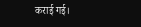कराई गई।